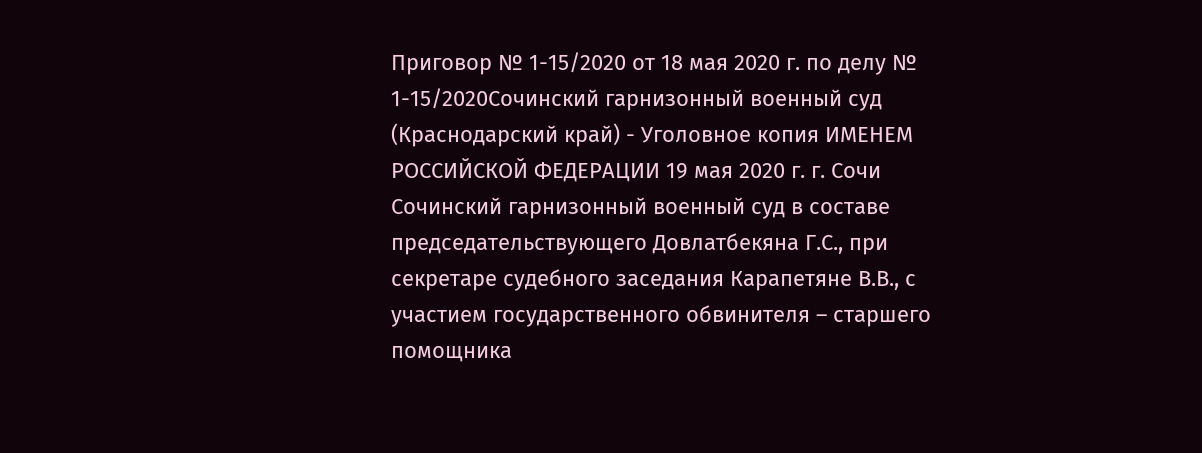Приговор № 1-15/2020 от 18 мая 2020 г. по делу № 1-15/2020Сочинский гарнизонный военный суд (Краснодарский край) - Уголовное копия ИМЕНЕМ РОССИЙСКОЙ ФЕДЕРАЦИИ 19 мая 2020 г. г. Сочи Сочинский гарнизонный военный суд в составе председательствующего Довлатбекяна Г.С., при секретаре судебного заседания Карапетяне В.В., с участием государственного обвинителя – старшего помощника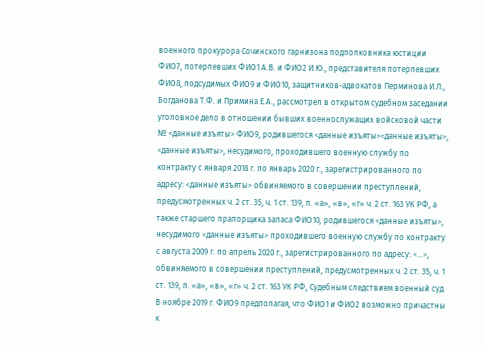военного прокурора Сочинского гарнизона подполковника юстиции ФИО7, потерпевших ФИО1 А.В. и ФИО2 И.Ю., представителя потерпевших ФИО8, подсудимых ФИО9 и ФИО10, защитников-адвокатов Перминова И.Л., Богданова Т.Ф. и Примина Е.А., рассмотрел в открытом судебном заседании уголовное дело в отношении бывших военнослужащих войсковой части № <данные изъяты> ФИО9, родившегося <данные изъяты><данные изъяты>, <данные изъяты>, несудимого, проходившего военную службу по контракту с января 2018 г. по январь 2020 г., зарегистрированного по адресу: <данные изъяты> обвиняемого в совершении преступлений, предусмотренных ч. 2 ст. 35, ч. 1 ст. 139, п. «а», «в», «г» ч. 2 ст. 163 УК РФ, а также старшего прапорщика запаса ФИО10, родившегося <данные изъяты>, несудимого <данные изъяты> проходившего военную службу по контракту с августа 2009 г. по апрель 2020 г., зарегистрированного по адресу: <...>, обвиняемого в совершении преступлений, предусмотренных ч. 2 ст. 35, ч. 1 ст. 139, п. «а», «в», «г» ч. 2 ст. 163 УК РФ, Судебным следствием военный суд В ноябре 2019 г. ФИО9 предполагая, что ФИО1 и ФИО2 возможно причастны к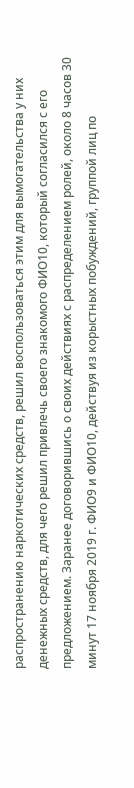распространению наркотических средств, решил воспользоваться этим для вымогательства у них денежных средств, для чего решил привлечь своего знакомого ФИО10, который согласился с его предложением. Заранее договорившись о своих действиях с распределением ролей, около 8 часов 30 минут 17 ноября 2019 г. ФИО9 и ФИО10, действуя из корыстных побуждений, группой лиц по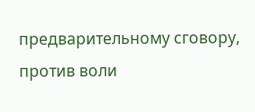предварительному сговору, против воли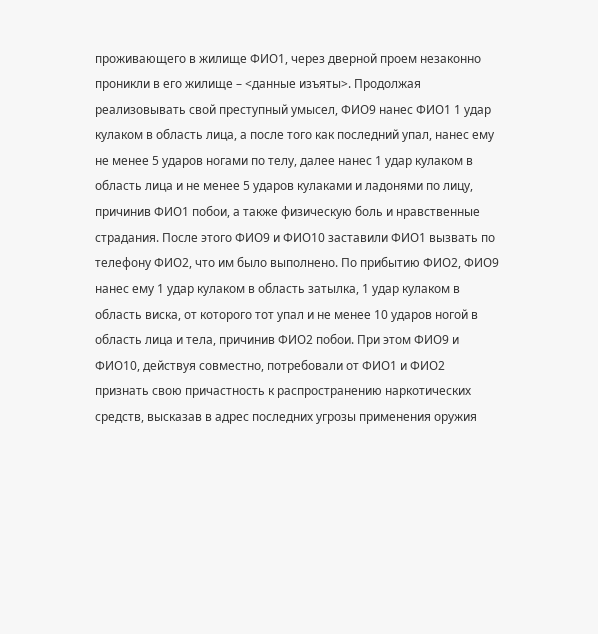проживающего в жилище ФИО1, через дверной проем незаконно проникли в его жилище – <данные изъяты>. Продолжая реализовывать свой преступный умысел, ФИО9 нанес ФИО1 1 удар кулаком в область лица, а после того как последний упал, нанес ему не менее 5 ударов ногами по телу, далее нанес 1 удар кулаком в область лица и не менее 5 ударов кулаками и ладонями по лицу, причинив ФИО1 побои, а также физическую боль и нравственные страдания. После этого ФИО9 и ФИО10 заставили ФИО1 вызвать по телефону ФИО2, что им было выполнено. По прибытию ФИО2, ФИО9 нанес ему 1 удар кулаком в область затылка, 1 удар кулаком в область виска, от которого тот упал и не менее 10 ударов ногой в область лица и тела, причинив ФИО2 побои. При этом ФИО9 и ФИО10, действуя совместно, потребовали от ФИО1 и ФИО2 признать свою причастность к распространению наркотических средств, высказав в адрес последних угрозы применения оружия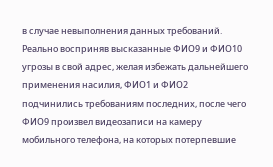в случае невыполнения данных требований. Реально восприняв высказанные ФИО9 и ФИО10 угрозы в свой адрес, желая избежать дальнейшего применения насилия, ФИО1 и ФИО2 подчинились требованиям последних, после чего ФИО9 произвел видеозаписи на камеру мобильного телефона, на которых потерпевшие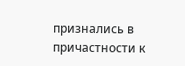признались в причастности к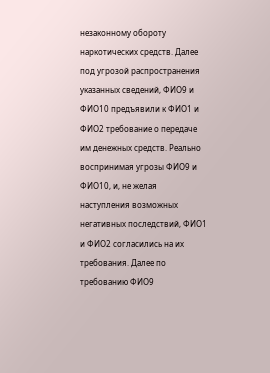незаконному обороту наркотических средств. Далее под угрозой распространения указанных сведений, ФИО9 и ФИО10 предъявили к ФИО1 и ФИО2 требование о передаче им денежных средств. Реально воспринимая угрозы ФИО9 и ФИО10, и, не желая наступления возможных негативных последствий, ФИО1 и ФИО2 согласились на их требования. Далее по требованию ФИО9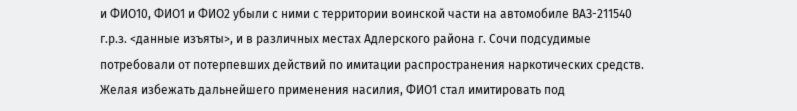и ФИО10, ФИО1 и ФИО2 убыли с ними с территории воинской части на автомобиле ВАЗ-211540 г.р.з. <данные изъяты>, и в различных местах Адлерского района г. Сочи подсудимые потребовали от потерпевших действий по имитации распространения наркотических средств. Желая избежать дальнейшего применения насилия, ФИО1 стал имитировать под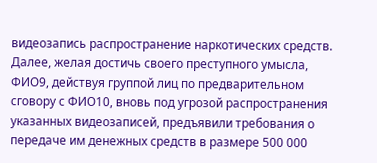видеозапись распространение наркотических средств. Далее, желая достичь своего преступного умысла, ФИО9, действуя группой лиц по предварительном сговору с ФИО10, вновь под угрозой распространения указанных видеозаписей, предъявили требования о передаче им денежных средств в размере 500 000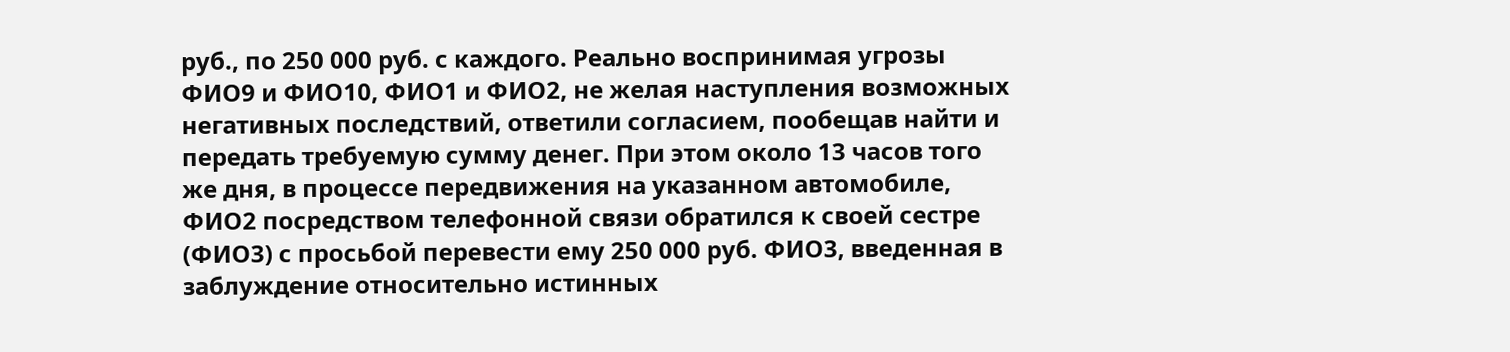руб., по 250 000 руб. с каждого. Реально воспринимая угрозы ФИО9 и ФИО10, ФИО1 и ФИО2, не желая наступления возможных негативных последствий, ответили согласием, пообещав найти и передать требуемую сумму денег. При этом около 13 часов того же дня, в процессе передвижения на указанном автомобиле, ФИО2 посредством телефонной связи обратился к своей сестре (ФИО3) с просьбой перевести ему 250 000 руб. ФИО3, введенная в заблуждение относительно истинных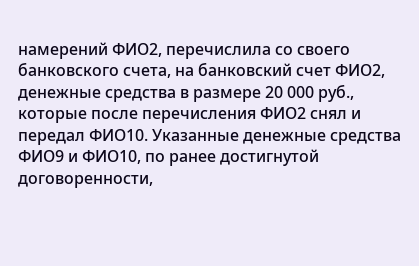намерений ФИО2, перечислила со своего банковского счета, на банковский счет ФИО2, денежные средства в размере 20 000 руб., которые после перечисления ФИО2 снял и передал ФИО10. Указанные денежные средства ФИО9 и ФИО10, по ранее достигнутой договоренности,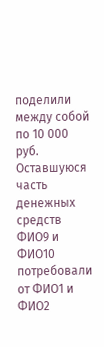поделили между собой по 10 000 руб. Оставшуюся часть денежных средств ФИО9 и ФИО10 потребовали от ФИО1 и ФИО2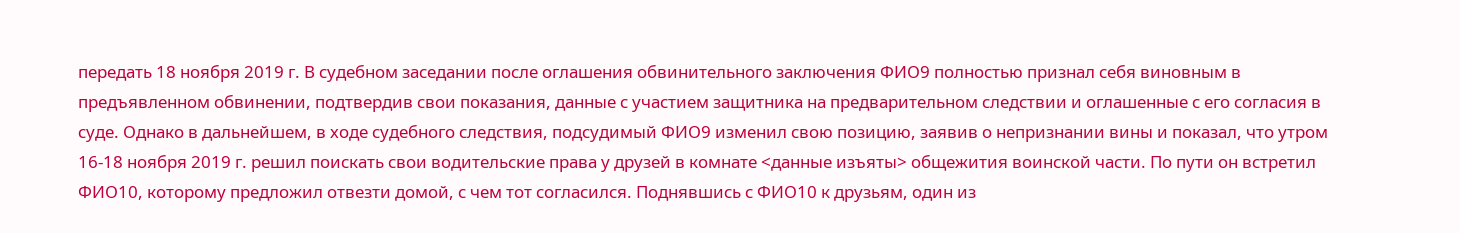передать 18 ноября 2019 г. В судебном заседании после оглашения обвинительного заключения ФИО9 полностью признал себя виновным в предъявленном обвинении, подтвердив свои показания, данные с участием защитника на предварительном следствии и оглашенные с его согласия в суде. Однако в дальнейшем, в ходе судебного следствия, подсудимый ФИО9 изменил свою позицию, заявив о непризнании вины и показал, что утром 16-18 ноября 2019 г. решил поискать свои водительские права у друзей в комнате <данные изъяты> общежития воинской части. По пути он встретил ФИО10, которому предложил отвезти домой, с чем тот согласился. Поднявшись с ФИО10 к друзьям, один из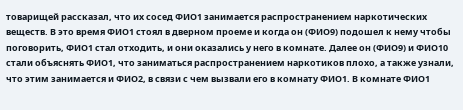товарищей рассказал, что их сосед ФИО1 занимается распространением наркотических веществ. В это время ФИО1 стоял в дверном проеме и когда он (ФИО9) подошел к нему чтобы поговорить, ФИО1 стал отходить, и они оказались у него в комнате. Далее он (ФИО9) и ФИО10 стали объяснять ФИО1, что заниматься распространением наркотиков плохо, а также узнали, что этим занимается и ФИО2, в связи с чем вызвали его в комнату ФИО1. В комнате ФИО1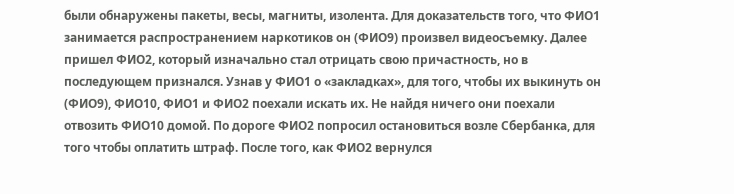были обнаружены пакеты, весы, магниты, изолента. Для доказательств того, что ФИО1 занимается распространением наркотиков он (ФИО9) произвел видеосъемку. Далее пришел ФИО2, который изначально стал отрицать свою причастность, но в последующем признался. Узнав у ФИО1 о «закладках», для того, чтобы их выкинуть он (ФИО9), ФИО10, ФИО1 и ФИО2 поехали искать их. Не найдя ничего они поехали отвозить ФИО10 домой. По дороге ФИО2 попросил остановиться возле Сбербанка, для того чтобы оплатить штраф. После того, как ФИО2 вернулся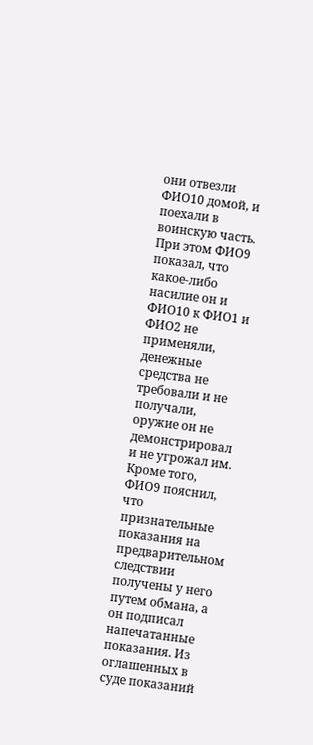они отвезли ФИО10 домой, и поехали в воинскую часть. При этом ФИО9 показал, что какое-либо насилие он и ФИО10 к ФИО1 и ФИО2 не применяли, денежные средства не требовали и не получали, оружие он не демонстрировал и не угрожал им. Кроме того, ФИО9 пояснил, что признательные показания на предварительном следствии получены у него путем обмана, а он подписал напечатанные показания. Из оглашенных в суде показаний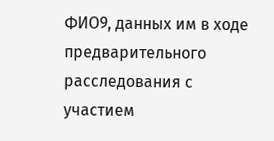ФИО9, данных им в ходе предварительного расследования с участием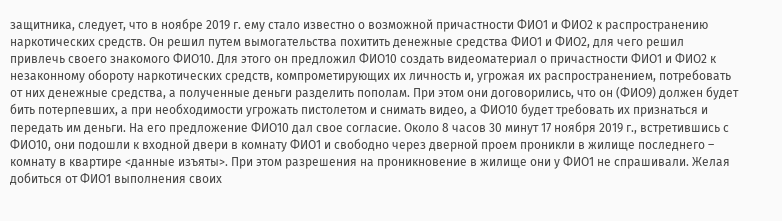защитника, следует, что в ноябре 2019 г. ему стало известно о возможной причастности ФИО1 и ФИО2 к распространению наркотических средств. Он решил путем вымогательства похитить денежные средства ФИО1 и ФИО2, для чего решил привлечь своего знакомого ФИО10. Для этого он предложил ФИО10 создать видеоматериал о причастности ФИО1 и ФИО2 к незаконному обороту наркотических средств, компрометирующих их личность и, угрожая их распространением, потребовать от них денежные средства, а полученные деньги разделить пополам. При этом они договорились, что он (ФИО9) должен будет бить потерпевших, а при необходимости угрожать пистолетом и снимать видео, а ФИО10 будет требовать их признаться и передать им деньги. На его предложение ФИО10 дал свое согласие. Около 8 часов 30 минут 17 ноября 2019 г., встретившись с ФИО10, они подошли к входной двери в комнату ФИО1 и свободно через дверной проем проникли в жилище последнего – комнату в квартире <данные изъяты>. При этом разрешения на проникновение в жилище они у ФИО1 не спрашивали. Желая добиться от ФИО1 выполнения своих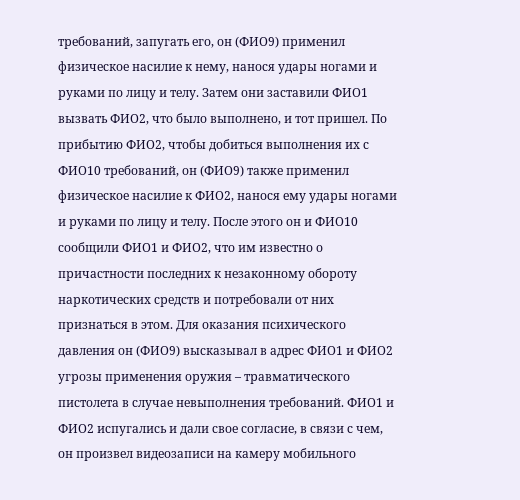требований, запугать его, он (ФИО9) применил физическое насилие к нему, нанося удары ногами и руками по лицу и телу. Затем они заставили ФИО1 вызвать ФИО2, что было выполнено, и тот пришел. По прибытию ФИО2, чтобы добиться выполнения их с ФИО10 требований, он (ФИО9) также применил физическое насилие к ФИО2, нанося ему удары ногами и руками по лицу и телу. После этого он и ФИО10 сообщили ФИО1 и ФИО2, что им известно о причастности последних к незаконному обороту наркотических средств и потребовали от них признаться в этом. Для оказания психического давления он (ФИО9) высказывал в адрес ФИО1 и ФИО2 угрозы применения оружия – травматического пистолета в случае невыполнения требований. ФИО1 и ФИО2 испугались и дали свое согласие, в связи с чем, он произвел видеозаписи на камеру мобильного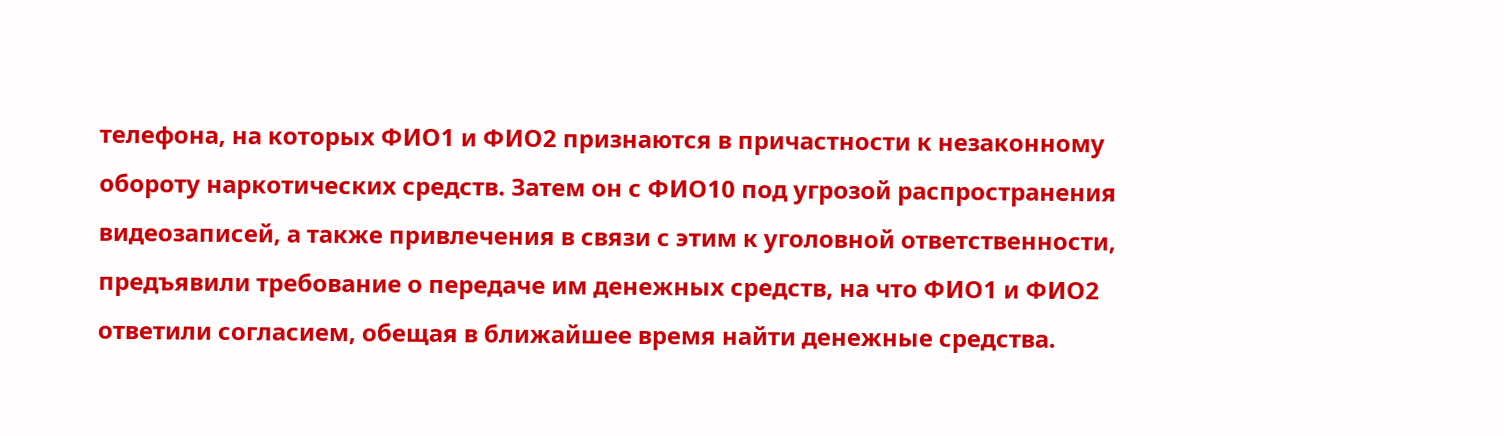телефона, на которых ФИО1 и ФИО2 признаются в причастности к незаконному обороту наркотических средств. Затем он с ФИО10 под угрозой распространения видеозаписей, а также привлечения в связи с этим к уголовной ответственности, предъявили требование о передаче им денежных средств, на что ФИО1 и ФИО2 ответили согласием, обещая в ближайшее время найти денежные средства.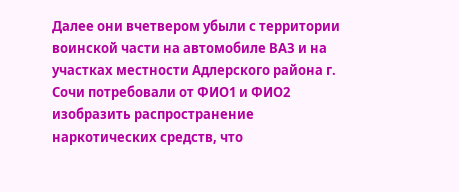Далее они вчетвером убыли с территории воинской части на автомобиле ВАЗ и на участках местности Адлерского района г. Сочи потребовали от ФИО1 и ФИО2 изобразить распространение наркотических средств, что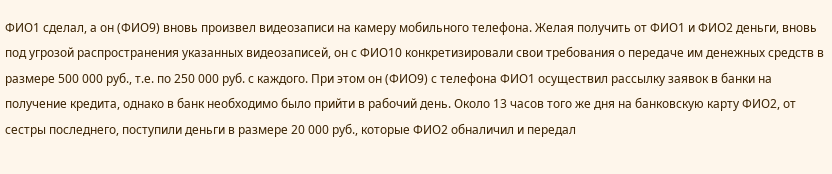ФИО1 сделал, а он (ФИО9) вновь произвел видеозаписи на камеру мобильного телефона. Желая получить от ФИО1 и ФИО2 деньги, вновь под угрозой распространения указанных видеозаписей, он с ФИО10 конкретизировали свои требования о передаче им денежных средств в размере 500 000 руб., т.е. по 250 000 руб. с каждого. При этом он (ФИО9) с телефона ФИО1 осуществил рассылку заявок в банки на получение кредита, однако в банк необходимо было прийти в рабочий день. Около 13 часов того же дня на банковскую карту ФИО2, от сестры последнего, поступили деньги в размере 20 000 руб., которые ФИО2 обналичил и передал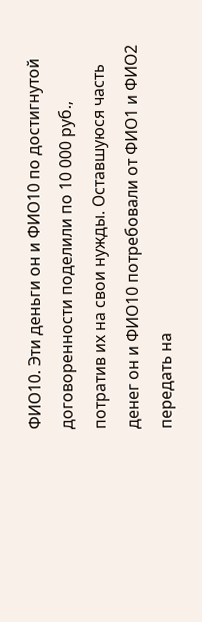ФИО10. Эти деньги он и ФИО10 по достигнутой договоренности поделили по 10 000 руб., потратив их на свои нужды. Оставшуюся часть денег он и ФИО10 потребовали от ФИО1 и ФИО2 передать на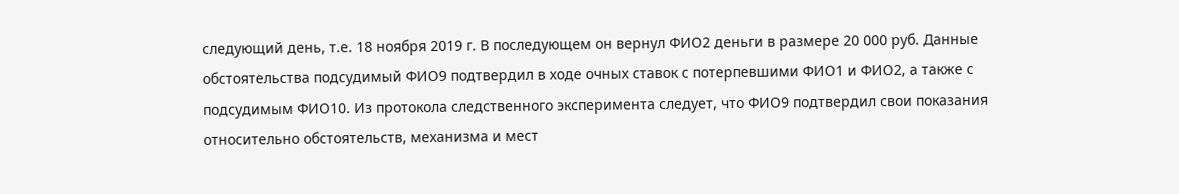следующий день, т.е. 18 ноября 2019 г. В последующем он вернул ФИО2 деньги в размере 20 000 руб. Данные обстоятельства подсудимый ФИО9 подтвердил в ходе очных ставок с потерпевшими ФИО1 и ФИО2, а также с подсудимым ФИО10. Из протокола следственного эксперимента следует, что ФИО9 подтвердил свои показания относительно обстоятельств, механизма и мест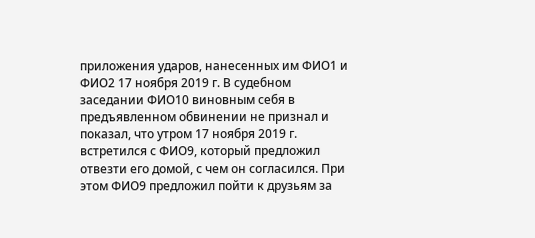приложения ударов, нанесенных им ФИО1 и ФИО2 17 ноября 2019 г. В судебном заседании ФИО10 виновным себя в предъявленном обвинении не признал и показал, что утром 17 ноября 2019 г. встретился с ФИО9, который предложил отвезти его домой, с чем он согласился. При этом ФИО9 предложил пойти к друзьям за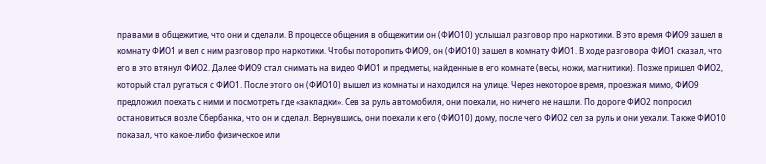правами в общежитие, что они и сделали. В процессе общения в общежитии он (ФИО10) услышал разговор про наркотики. В это время ФИО9 зашел в комнату ФИО1 и вел с ним разговор про наркотики. Чтобы поторопить ФИО9, он (ФИО10) зашел в комнату ФИО1. В ходе разговора ФИО1 сказал, что его в это втянул ФИО2. Далее ФИО9 стал снимать на видео ФИО1 и предметы, найденные в его комнате (весы, ножи, магнитики). Позже пришел ФИО2, который стал ругаться с ФИО1. После этого он (ФИО10) вышел из комнаты и находился на улице. Через некоторое время, проезжая мимо, ФИО9 предложил поехать с ними и посмотреть где «закладки». Сев за руль автомобиля, они поехали, но ничего не нашли. По дороге ФИО2 попросил остановиться возле Сбербанка, что он и сделал. Вернувшись, они поехали к его (ФИО10) дому, после чего ФИО2 сел за руль и они уехали. Также ФИО10 показал, что какое-либо физическое или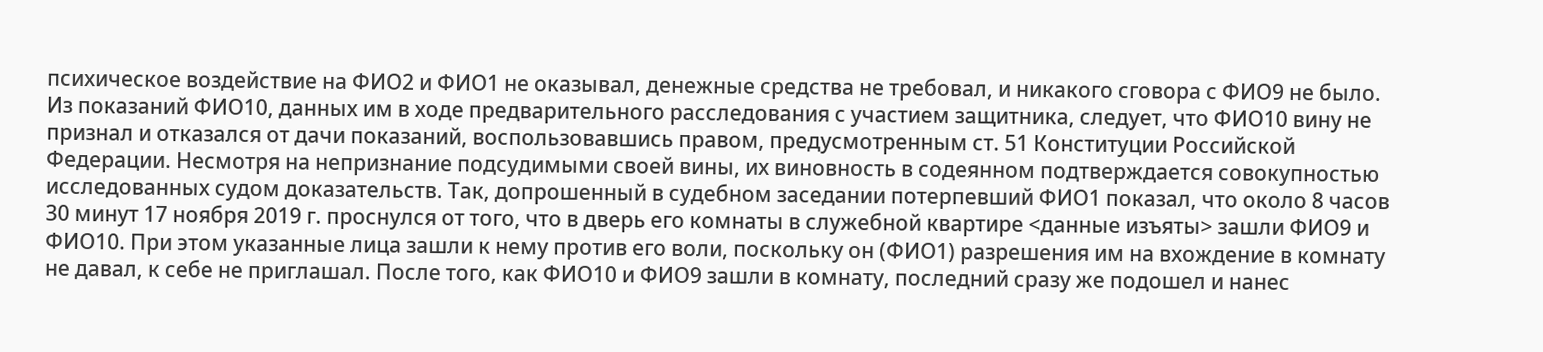психическое воздействие на ФИО2 и ФИО1 не оказывал, денежные средства не требовал, и никакого сговора с ФИО9 не было. Из показаний ФИО10, данных им в ходе предварительного расследования с участием защитника, следует, что ФИО10 вину не признал и отказался от дачи показаний, воспользовавшись правом, предусмотренным ст. 51 Конституции Российской Федерации. Несмотря на непризнание подсудимыми своей вины, их виновность в содеянном подтверждается совокупностью исследованных судом доказательств. Так, допрошенный в судебном заседании потерпевший ФИО1 показал, что около 8 часов 30 минут 17 ноября 2019 г. проснулся от того, что в дверь его комнаты в служебной квартире <данные изъяты> зашли ФИО9 и ФИО10. При этом указанные лица зашли к нему против его воли, поскольку он (ФИО1) разрешения им на вхождение в комнату не давал, к себе не приглашал. После того, как ФИО10 и ФИО9 зашли в комнату, последний сразу же подошел и нанес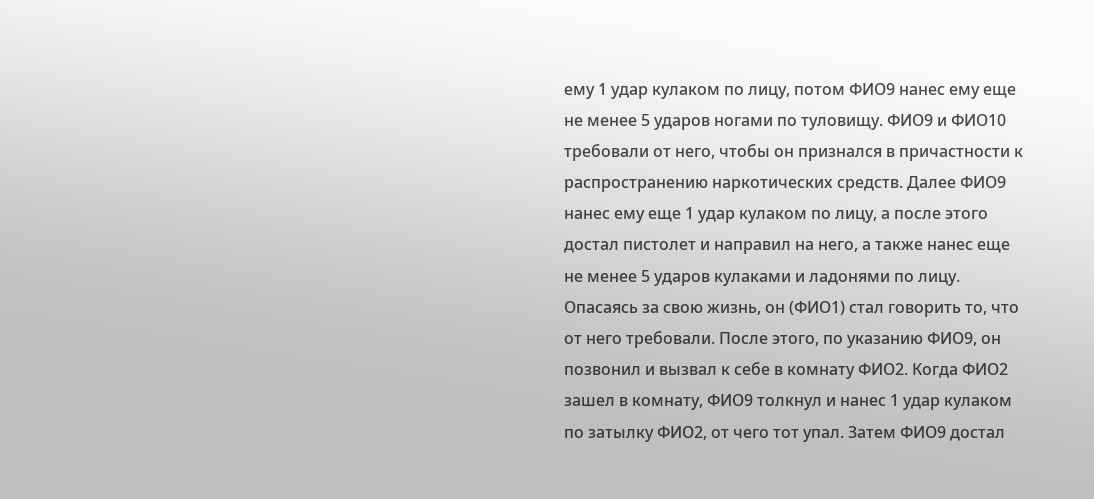ему 1 удар кулаком по лицу, потом ФИО9 нанес ему еще не менее 5 ударов ногами по туловищу. ФИО9 и ФИО10 требовали от него, чтобы он признался в причастности к распространению наркотических средств. Далее ФИО9 нанес ему еще 1 удар кулаком по лицу, а после этого достал пистолет и направил на него, а также нанес еще не менее 5 ударов кулаками и ладонями по лицу. Опасаясь за свою жизнь, он (ФИО1) стал говорить то, что от него требовали. После этого, по указанию ФИО9, он позвонил и вызвал к себе в комнату ФИО2. Когда ФИО2 зашел в комнату, ФИО9 толкнул и нанес 1 удар кулаком по затылку ФИО2, от чего тот упал. Затем ФИО9 достал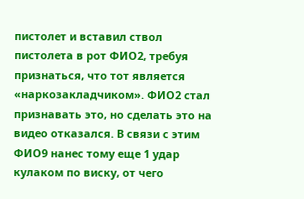пистолет и вставил ствол пистолета в рот ФИО2, требуя признаться, что тот является «наркозакладчиком». ФИО2 стал признавать это, но сделать это на видео отказался. В связи с этим ФИО9 нанес тому еще 1 удар кулаком по виску, от чего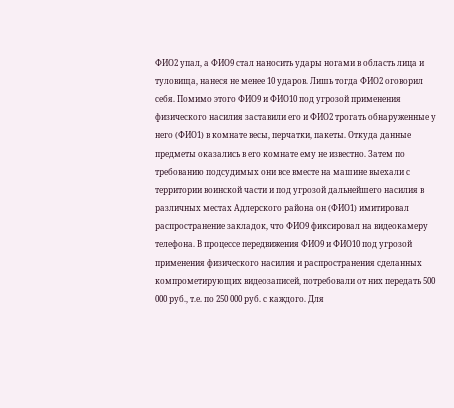ФИО2 упал, а ФИО9 стал наносить удары ногами в область лица и туловища, нанеся не менее 10 ударов. Лишь тогда ФИО2 оговорил себя. Помимо этого ФИО9 и ФИО10 под угрозой применения физического насилия заставили его и ФИО2 трогать обнаруженные у него (ФИО1) в комнате весы, перчатки, пакеты. Откуда данные предметы оказались в его комнате ему не известно. Затем по требованию подсудимых они все вместе на машине выехали с территории воинской части и под угрозой дальнейшего насилия в различных местах Адлерского района он (ФИО1) имитировал распространение закладок, что ФИО9 фиксировал на видеокамеру телефона. В процессе передвижения ФИО9 и ФИО10 под угрозой применения физического насилия и распространения сделанных компрометирующих видеозаписей, потребовали от них передать 500 000 руб., т.е. по 250 000 руб. с каждого. Для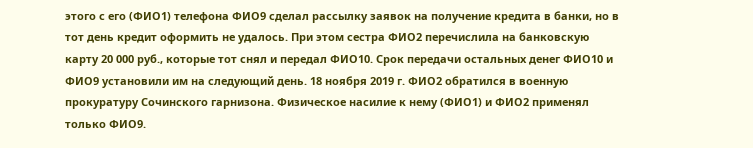этого с его (ФИО1) телефона ФИО9 сделал рассылку заявок на получение кредита в банки, но в тот день кредит оформить не удалось. При этом сестра ФИО2 перечислила на банковскую карту 20 000 руб., которые тот снял и передал ФИО10. Срок передачи остальных денег ФИО10 и ФИО9 установили им на следующий день. 18 ноября 2019 г. ФИО2 обратился в военную прокуратуру Сочинского гарнизона. Физическое насилие к нему (ФИО1) и ФИО2 применял только ФИО9.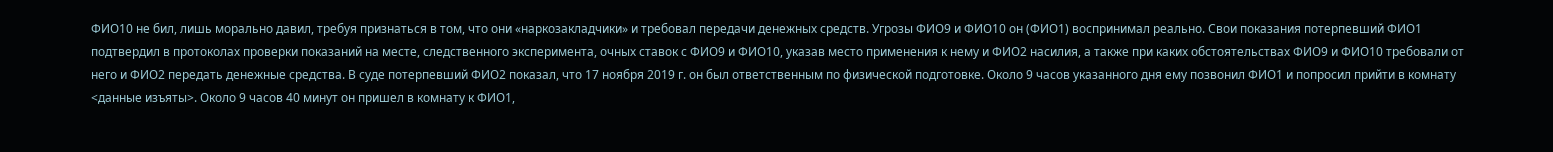ФИО10 не бил, лишь морально давил, требуя признаться в том, что они «наркозакладчики» и требовал передачи денежных средств. Угрозы ФИО9 и ФИО10 он (ФИО1) воспринимал реально. Свои показания потерпевший ФИО1 подтвердил в протоколах проверки показаний на месте, следственного эксперимента, очных ставок с ФИО9 и ФИО10, указав место применения к нему и ФИО2 насилия, а также при каких обстоятельствах ФИО9 и ФИО10 требовали от него и ФИО2 передать денежные средства. В суде потерпевший ФИО2 показал, что 17 ноября 2019 г. он был ответственным по физической подготовке. Около 9 часов указанного дня ему позвонил ФИО1 и попросил прийти в комнату <данные изъяты>. Около 9 часов 40 минут он пришел в комнату к ФИО1,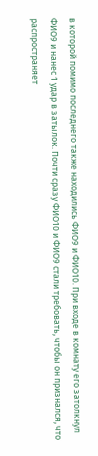в которой помимо последнего также находились ФИО9 и ФИО10. При входе в комнату его затолкнул ФИО9 и нанес 1 удар в затылок. Почти сразу ФИО10 и ФИО9 стали требовать, чтобы он признался, что распространяет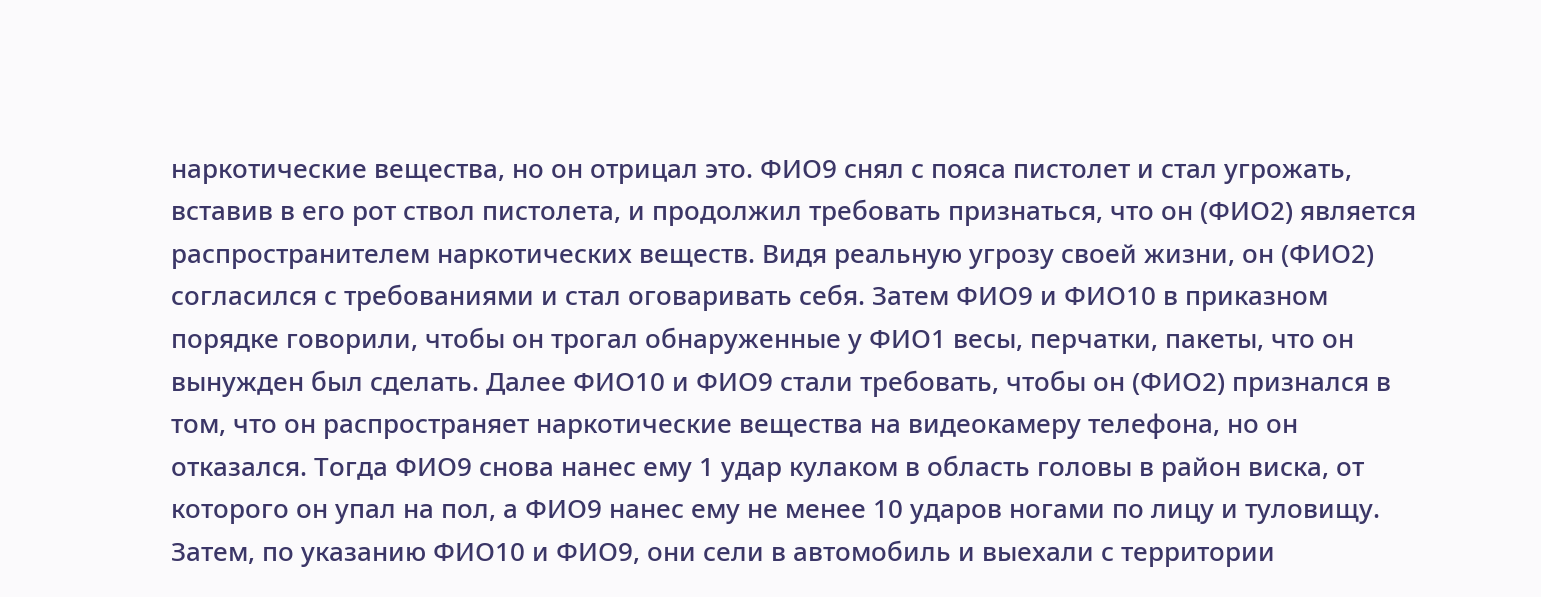наркотические вещества, но он отрицал это. ФИО9 снял с пояса пистолет и стал угрожать, вставив в его рот ствол пистолета, и продолжил требовать признаться, что он (ФИО2) является распространителем наркотических веществ. Видя реальную угрозу своей жизни, он (ФИО2) согласился с требованиями и стал оговаривать себя. Затем ФИО9 и ФИО10 в приказном порядке говорили, чтобы он трогал обнаруженные у ФИО1 весы, перчатки, пакеты, что он вынужден был сделать. Далее ФИО10 и ФИО9 стали требовать, чтобы он (ФИО2) признался в том, что он распространяет наркотические вещества на видеокамеру телефона, но он отказался. Тогда ФИО9 снова нанес ему 1 удар кулаком в область головы в район виска, от которого он упал на пол, а ФИО9 нанес ему не менее 10 ударов ногами по лицу и туловищу. Затем, по указанию ФИО10 и ФИО9, они сели в автомобиль и выехали с территории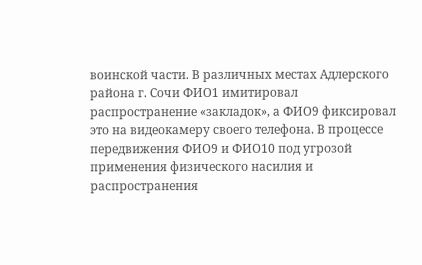воинской части. В различных местах Адлерского района г. Сочи ФИО1 имитировал распространение «закладок», а ФИО9 фиксировал это на видеокамеру своего телефона. В процессе передвижения ФИО9 и ФИО10 под угрозой применения физического насилия и распространения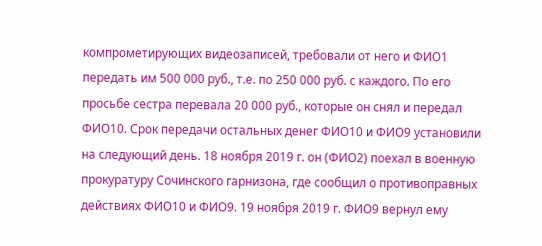компрометирующих видеозаписей, требовали от него и ФИО1 передать им 500 000 руб., т.е. по 250 000 руб. с каждого. По его просьбе сестра перевала 20 000 руб., которые он снял и передал ФИО10. Срок передачи остальных денег ФИО10 и ФИО9 установили на следующий день. 18 ноября 2019 г. он (ФИО2) поехал в военную прокуратуру Сочинского гарнизона, где сообщил о противоправных действиях ФИО10 и ФИО9. 19 ноября 2019 г. ФИО9 вернул ему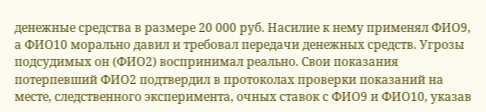денежные средства в размере 20 000 руб. Насилие к нему применял ФИО9, а ФИО10 морально давил и требовал передачи денежных средств. Угрозы подсудимых он (ФИО2) воспринимал реально. Свои показания потерпевший ФИО2 подтвердил в протоколах проверки показаний на месте, следственного эксперимента, очных ставок с ФИО9 и ФИО10, указав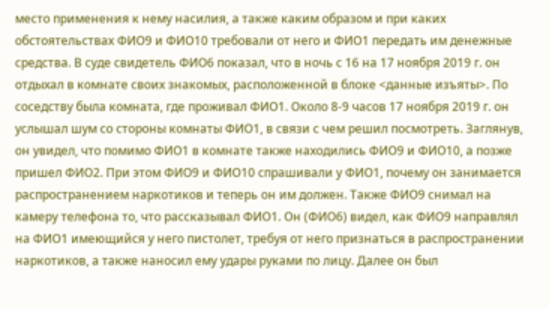место применения к нему насилия, а также каким образом и при каких обстоятельствах ФИО9 и ФИО10 требовали от него и ФИО1 передать им денежные средства. В суде свидетель ФИО6 показал, что в ночь с 16 на 17 ноября 2019 г. он отдыхал в комнате своих знакомых, расположенной в блоке <данные изъяты>. По соседству была комната, где проживал ФИО1. Около 8-9 часов 17 ноября 2019 г. он услышал шум со стороны комнаты ФИО1, в связи с чем решил посмотреть. Заглянув, он увидел, что помимо ФИО1 в комнате также находились ФИО9 и ФИО10, а позже пришел ФИО2. При этом ФИО9 и ФИО10 спрашивали у ФИО1, почему он занимается распространением наркотиков и теперь он им должен. Также ФИО9 снимал на камеру телефона то, что рассказывал ФИО1. Он (ФИО6) видел, как ФИО9 направлял на ФИО1 имеющийся у него пистолет, требуя от него признаться в распространении наркотиков, а также наносил ему удары руками по лицу. Далее он был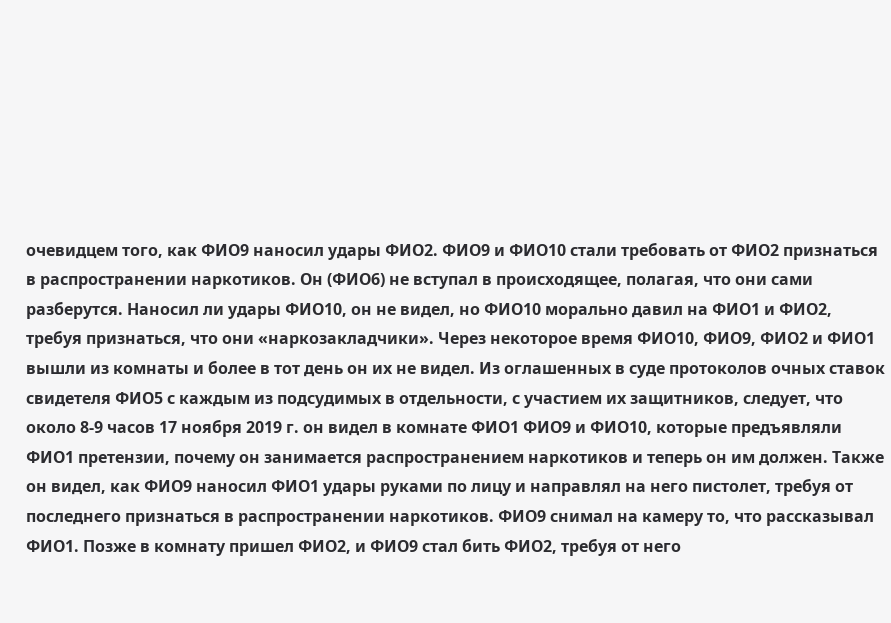очевидцем того, как ФИО9 наносил удары ФИО2. ФИО9 и ФИО10 стали требовать от ФИО2 признаться в распространении наркотиков. Он (ФИО6) не вступал в происходящее, полагая, что они сами разберутся. Наносил ли удары ФИО10, он не видел, но ФИО10 морально давил на ФИО1 и ФИО2, требуя признаться, что они «наркозакладчики». Через некоторое время ФИО10, ФИО9, ФИО2 и ФИО1 вышли из комнаты и более в тот день он их не видел. Из оглашенных в суде протоколов очных ставок свидетеля ФИО5 с каждым из подсудимых в отдельности, с участием их защитников, следует, что около 8-9 часов 17 ноября 2019 г. он видел в комнате ФИО1 ФИО9 и ФИО10, которые предъявляли ФИО1 претензии, почему он занимается распространением наркотиков и теперь он им должен. Также он видел, как ФИО9 наносил ФИО1 удары руками по лицу и направлял на него пистолет, требуя от последнего признаться в распространении наркотиков. ФИО9 снимал на камеру то, что рассказывал ФИО1. Позже в комнату пришел ФИО2, и ФИО9 стал бить ФИО2, требуя от него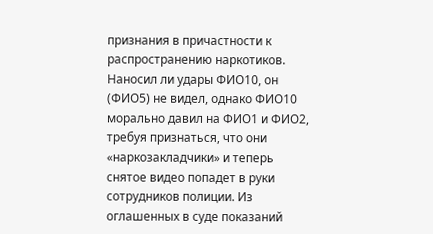признания в причастности к распространению наркотиков. Наносил ли удары ФИО10, он (ФИО5) не видел, однако ФИО10 морально давил на ФИО1 и ФИО2, требуя признаться, что они «наркозакладчики» и теперь снятое видео попадет в руки сотрудников полиции. Из оглашенных в суде показаний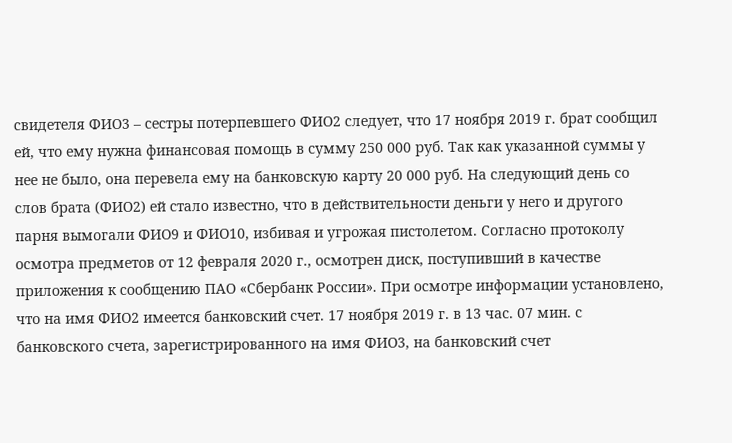свидетеля ФИО3 – сестры потерпевшего ФИО2 следует, что 17 ноября 2019 г. брат сообщил ей, что ему нужна финансовая помощь в сумму 250 000 руб. Так как указанной суммы у нее не было, она перевела ему на банковскую карту 20 000 руб. На следующий день со слов брата (ФИО2) ей стало известно, что в действительности деньги у него и другого парня вымогали ФИО9 и ФИО10, избивая и угрожая пистолетом. Согласно протоколу осмотра предметов от 12 февраля 2020 г., осмотрен диск, поступивший в качестве приложения к сообщению ПАО «Сбербанк России». При осмотре информации установлено, что на имя ФИО2 имеется банковский счет. 17 ноября 2019 г. в 13 час. 07 мин. с банковского счета, зарегистрированного на имя ФИО3, на банковский счет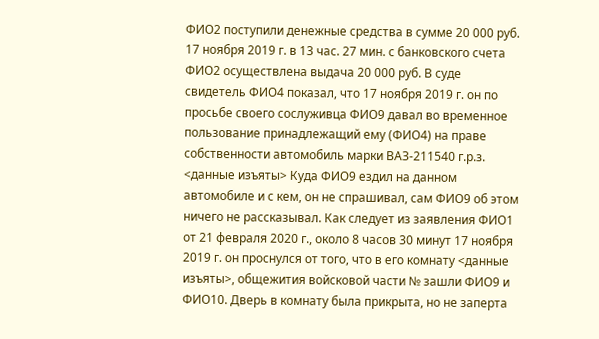ФИО2 поступили денежные средства в сумме 20 000 руб. 17 ноября 2019 г. в 13 час. 27 мин. с банковского счета ФИО2 осуществлена выдача 20 000 руб. В суде свидетель ФИО4 показал, что 17 ноября 2019 г. он по просьбе своего сослуживца ФИО9 давал во временное пользование принадлежащий ему (ФИО4) на праве собственности автомобиль марки ВАЗ-211540 г.р.з. <данные изъяты> Куда ФИО9 ездил на данном автомобиле и с кем, он не спрашивал, сам ФИО9 об этом ничего не рассказывал. Как следует из заявления ФИО1 от 21 февраля 2020 г., около 8 часов 30 минут 17 ноября 2019 г. он проснулся от того, что в его комнату <данные изъяты>, общежития войсковой части № зашли ФИО9 и ФИО10. Дверь в комнату была прикрыта, но не заперта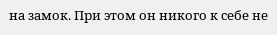на замок. При этом он никого к себе не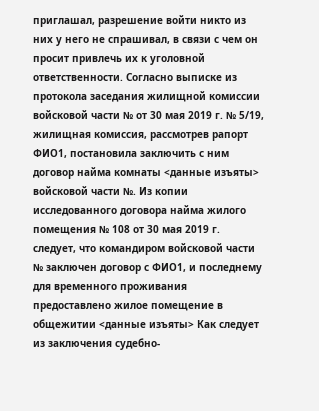приглашал, разрешение войти никто из них у него не спрашивал, в связи с чем он просит привлечь их к уголовной ответственности. Согласно выписке из протокола заседания жилищной комиссии войсковой части № от 30 мая 2019 г. № 5/19, жилищная комиссия, рассмотрев рапорт ФИО1, постановила заключить с ним договор найма комнаты <данные изъяты> войсковой части №. Из копии исследованного договора найма жилого помещения № 108 от 30 мая 2019 г. следует, что командиром войсковой части № заключен договор с ФИО1, и последнему для временного проживания предоставлено жилое помещение в общежитии <данные изъяты> Как следует из заключения судебно-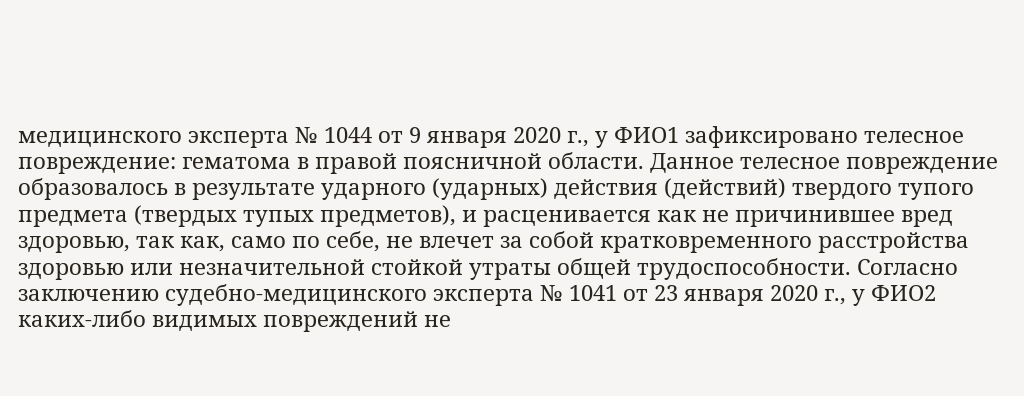медицинского эксперта № 1044 от 9 января 2020 г., у ФИО1 зафиксировано телесное повреждение: гематома в правой поясничной области. Данное телесное повреждение образовалось в результате ударного (ударных) действия (действий) твердого тупого предмета (твердых тупых предметов), и расценивается как не причинившее вред здоровью, так как, само по себе, не влечет за собой кратковременного расстройства здоровью или незначительной стойкой утраты общей трудоспособности. Согласно заключению судебно-медицинского эксперта № 1041 от 23 января 2020 г., у ФИО2 каких-либо видимых повреждений не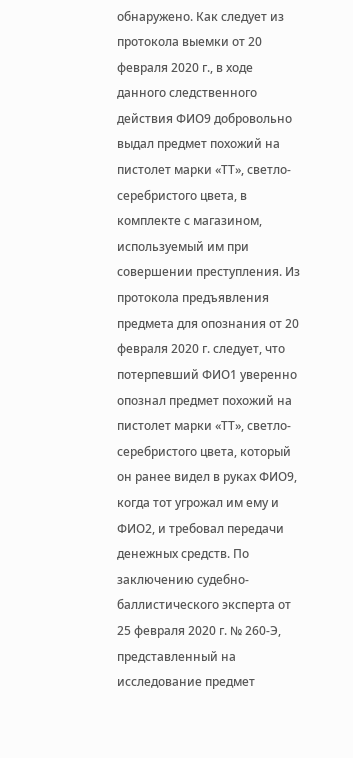обнаружено. Как следует из протокола выемки от 20 февраля 2020 г., в ходе данного следственного действия ФИО9 добровольно выдал предмет похожий на пистолет марки «ТТ», светло-серебристого цвета, в комплекте с магазином, используемый им при совершении преступления. Из протокола предъявления предмета для опознания от 20 февраля 2020 г. следует, что потерпевший ФИО1 уверенно опознал предмет похожий на пистолет марки «ТТ», светло-серебристого цвета, который он ранее видел в руках ФИО9, когда тот угрожал им ему и ФИО2, и требовал передачи денежных средств. По заключению судебно-баллистического эксперта от 25 февраля 2020 г. № 260-Э, представленный на исследование предмет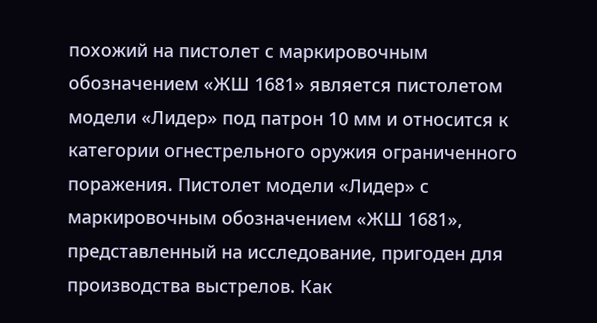похожий на пистолет с маркировочным обозначением «ЖШ 1681» является пистолетом модели «Лидер» под патрон 10 мм и относится к категории огнестрельного оружия ограниченного поражения. Пистолет модели «Лидер» с маркировочным обозначением «ЖШ 1681», представленный на исследование, пригоден для производства выстрелов. Как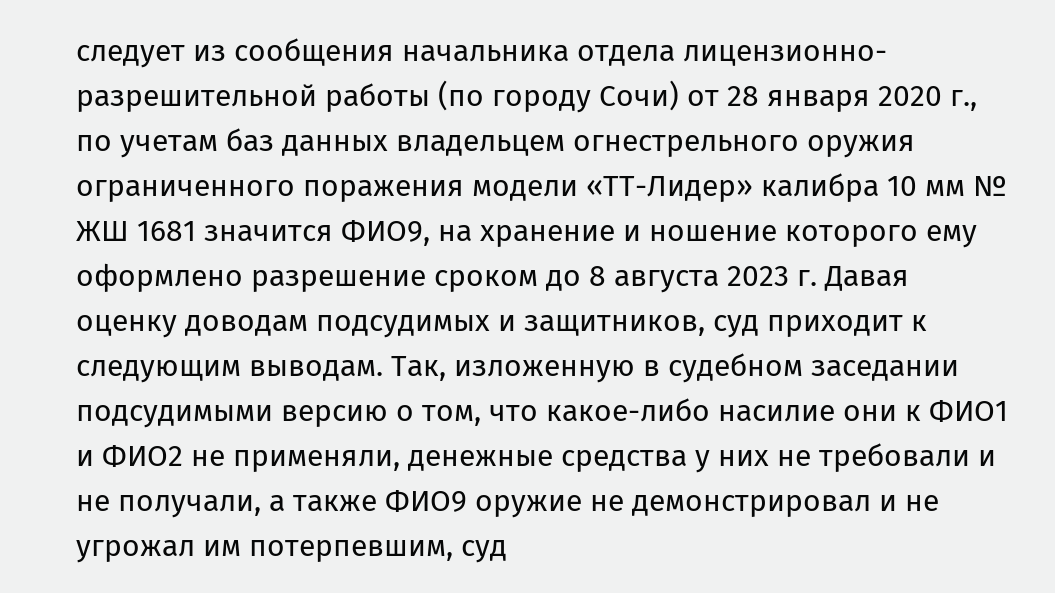следует из сообщения начальника отдела лицензионно-разрешительной работы (по городу Сочи) от 28 января 2020 г., по учетам баз данных владельцем огнестрельного оружия ограниченного поражения модели «ТТ-Лидер» калибра 10 мм № ЖШ 1681 значится ФИО9, на хранение и ношение которого ему оформлено разрешение сроком до 8 августа 2023 г. Давая оценку доводам подсудимых и защитников, суд приходит к следующим выводам. Так, изложенную в судебном заседании подсудимыми версию о том, что какое-либо насилие они к ФИО1 и ФИО2 не применяли, денежные средства у них не требовали и не получали, а также ФИО9 оружие не демонстрировал и не угрожал им потерпевшим, суд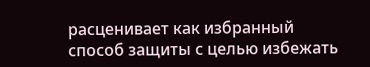расценивает как избранный способ защиты с целью избежать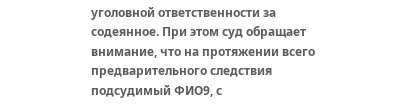уголовной ответственности за содеянное. При этом суд обращает внимание, что на протяжении всего предварительного следствия подсудимый ФИО9, с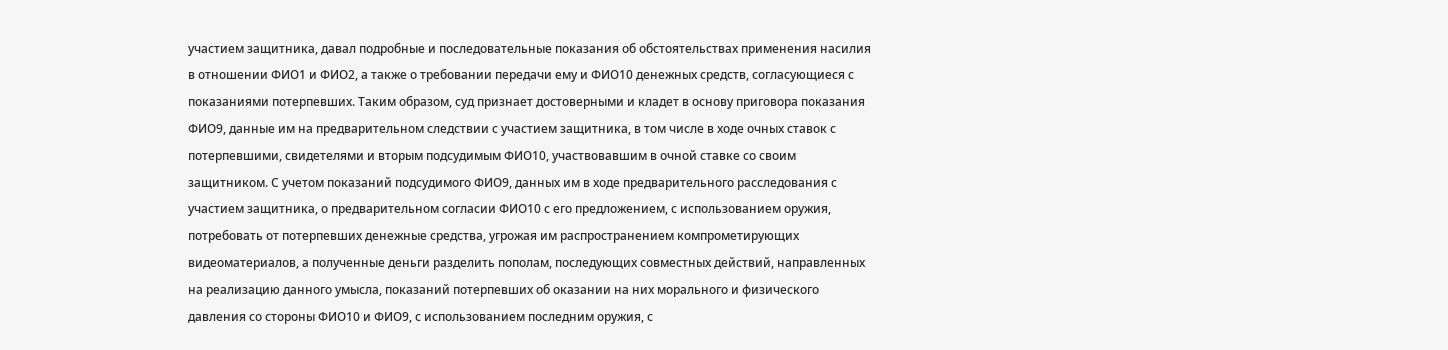участием защитника, давал подробные и последовательные показания об обстоятельствах применения насилия в отношении ФИО1 и ФИО2, а также о требовании передачи ему и ФИО10 денежных средств, согласующиеся с показаниями потерпевших. Таким образом, суд признает достоверными и кладет в основу приговора показания ФИО9, данные им на предварительном следствии с участием защитника, в том числе в ходе очных ставок с потерпевшими, свидетелями и вторым подсудимым ФИО10, участвовавшим в очной ставке со своим защитником. С учетом показаний подсудимого ФИО9, данных им в ходе предварительного расследования с участием защитника, о предварительном согласии ФИО10 с его предложением, с использованием оружия, потребовать от потерпевших денежные средства, угрожая им распространением компрометирующих видеоматериалов, а полученные деньги разделить пополам, последующих совместных действий, направленных на реализацию данного умысла, показаний потерпевших об оказании на них морального и физического давления со стороны ФИО10 и ФИО9, с использованием последним оружия, с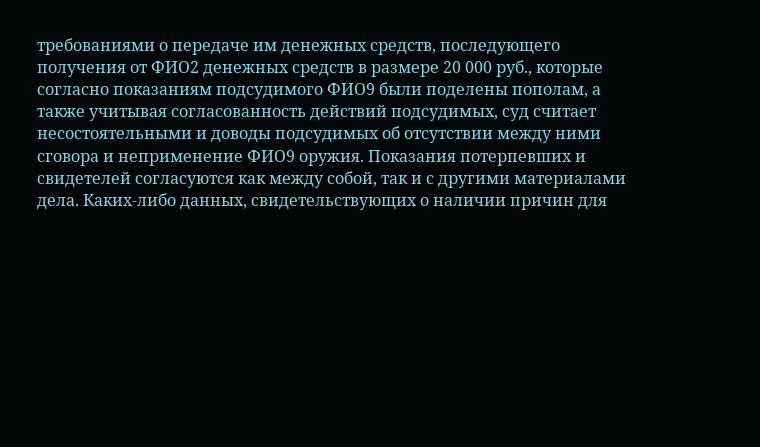требованиями о передаче им денежных средств, последующего получения от ФИО2 денежных средств в размере 20 000 руб., которые согласно показаниям подсудимого ФИО9 были поделены пополам, а также учитывая согласованность действий подсудимых, суд считает несостоятельными и доводы подсудимых об отсутствии между ними сговора и неприменение ФИО9 оружия. Показания потерпевших и свидетелей согласуются как между собой, так и с другими материалами дела. Каких-либо данных, свидетельствующих о наличии причин для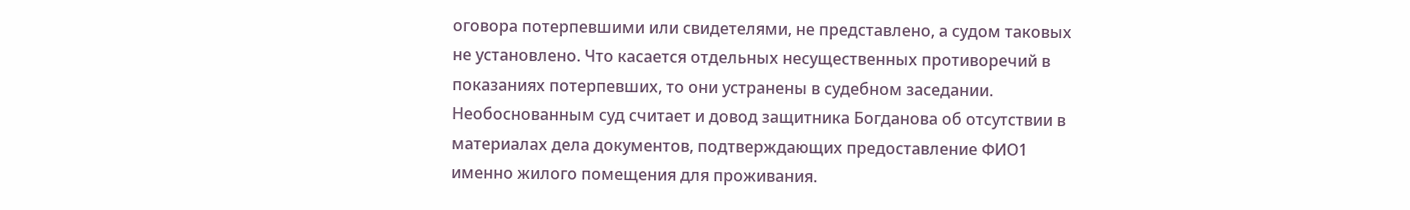оговора потерпевшими или свидетелями, не представлено, а судом таковых не установлено. Что касается отдельных несущественных противоречий в показаниях потерпевших, то они устранены в судебном заседании. Необоснованным суд считает и довод защитника Богданова об отсутствии в материалах дела документов, подтверждающих предоставление ФИО1 именно жилого помещения для проживания.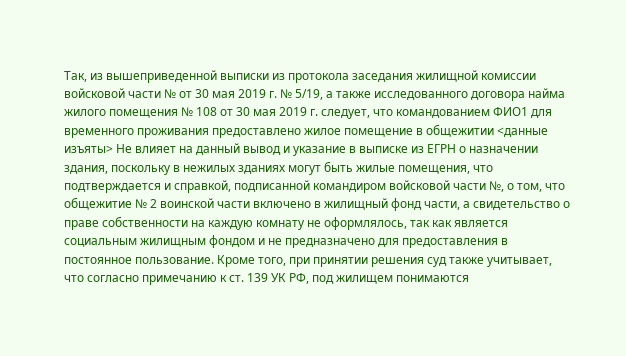Так, из вышеприведенной выписки из протокола заседания жилищной комиссии войсковой части № от 30 мая 2019 г. № 5/19, а также исследованного договора найма жилого помещения № 108 от 30 мая 2019 г. следует, что командованием ФИО1 для временного проживания предоставлено жилое помещение в общежитии <данные изъяты> Не влияет на данный вывод и указание в выписке из ЕГРН о назначении здания, поскольку в нежилых зданиях могут быть жилые помещения, что подтверждается и справкой, подписанной командиром войсковой части №, о том, что общежитие № 2 воинской части включено в жилищный фонд части, а свидетельство о праве собственности на каждую комнату не оформлялось, так как является социальным жилищным фондом и не предназначено для предоставления в постоянное пользование. Кроме того, при принятии решения суд также учитывает, что согласно примечанию к ст. 139 УК РФ, под жилищем понимаются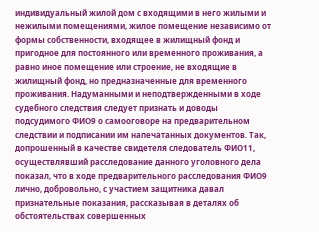индивидуальный жилой дом с входящими в него жилыми и нежилыми помещениями, жилое помещение независимо от формы собственности, входящее в жилищный фонд и пригодное для постоянного или временного проживания, а равно иное помещение или строение, не входящие в жилищный фонд, но предназначенные для временного проживания. Надуманными и неподтвержденными в ходе судебного следствия следует признать и доводы подсудимого ФИО9 о самооговоре на предварительном следствии и подписании им напечатанных документов. Так, допрошенный в качестве свидетеля следователь ФИО11, осуществлявший расследование данного уголовного дела показал, что в ходе предварительного расследования ФИО9 лично, добровольно, с участием защитника давал признательные показания, рассказывая в деталях об обстоятельствах совершенных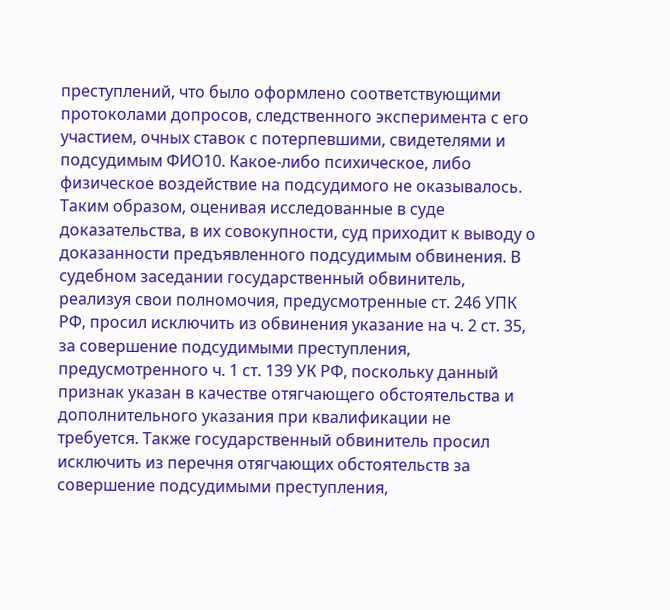преступлений, что было оформлено соответствующими протоколами допросов, следственного эксперимента с его участием, очных ставок с потерпевшими, свидетелями и подсудимым ФИО10. Какое-либо психическое, либо физическое воздействие на подсудимого не оказывалось. Таким образом, оценивая исследованные в суде доказательства, в их совокупности, суд приходит к выводу о доказанности предъявленного подсудимым обвинения. В судебном заседании государственный обвинитель, реализуя свои полномочия, предусмотренные ст. 246 УПК РФ, просил исключить из обвинения указание на ч. 2 ст. 35, за совершение подсудимыми преступления, предусмотренного ч. 1 ст. 139 УК РФ, поскольку данный признак указан в качестве отягчающего обстоятельства и дополнительного указания при квалификации не требуется. Также государственный обвинитель просил исключить из перечня отягчающих обстоятельств за совершение подсудимыми преступления,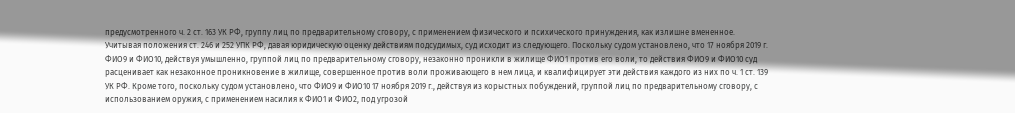предусмотренного ч. 2 ст. 163 УК РФ, группу лиц по предварительному сговору, с применением физического и психического принуждения, как излишне вмененное. Учитывая положения ст. 246 и 252 УПК РФ, давая юридическую оценку действиям подсудимых, суд исходит из следующего. Поскольку судом установлено, что 17 ноября 2019 г. ФИО9 и ФИО10, действуя умышленно, группой лиц по предварительному сговору, незаконно проникли в жилище ФИО1 против его воли, то действия ФИО9 и ФИО10 суд расценивает как незаконное проникновение в жилище, совершенное против воли проживающего в нем лица, и квалифицирует эти действия каждого из них по ч. 1 ст. 139 УК РФ. Кроме того, поскольку судом установлено, что ФИО9 и ФИО10 17 ноября 2019 г., действуя из корыстных побуждений, группой лиц по предварительному сговору, с использованием оружия, с применением насилия к ФИО1 и ФИО2, под угрозой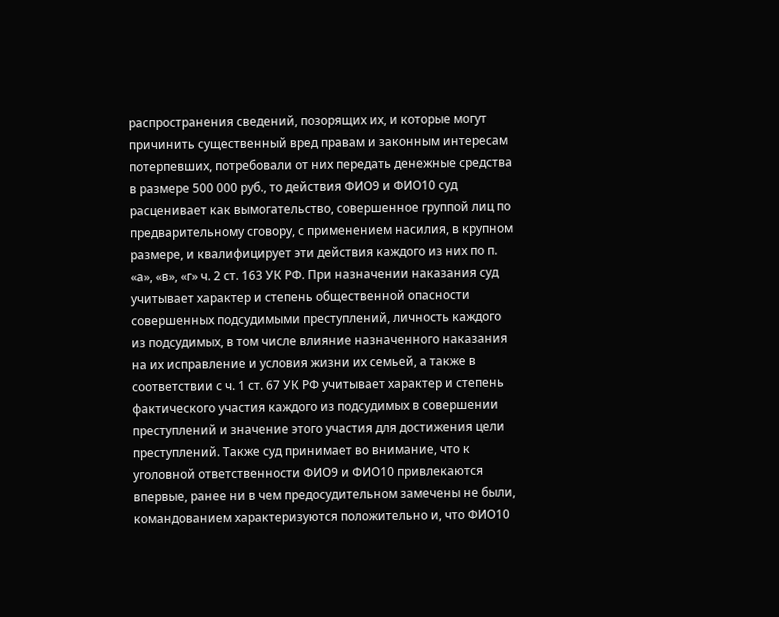распространения сведений, позорящих их, и которые могут причинить существенный вред правам и законным интересам потерпевших, потребовали от них передать денежные средства в размере 500 000 руб., то действия ФИО9 и ФИО10 суд расценивает как вымогательство, совершенное группой лиц по предварительному сговору, с применением насилия, в крупном размере, и квалифицирует эти действия каждого из них по п. «а», «в», «г» ч. 2 ст. 163 УК РФ. При назначении наказания суд учитывает характер и степень общественной опасности совершенных подсудимыми преступлений, личность каждого из подсудимых, в том числе влияние назначенного наказания на их исправление и условия жизни их семьей, а также в соответствии с ч. 1 ст. 67 УК РФ учитывает характер и степень фактического участия каждого из подсудимых в совершении преступлений и значение этого участия для достижения цели преступлений. Также суд принимает во внимание, что к уголовной ответственности ФИО9 и ФИО10 привлекаются впервые, ранее ни в чем предосудительном замечены не были, командованием характеризуются положительно и, что ФИО10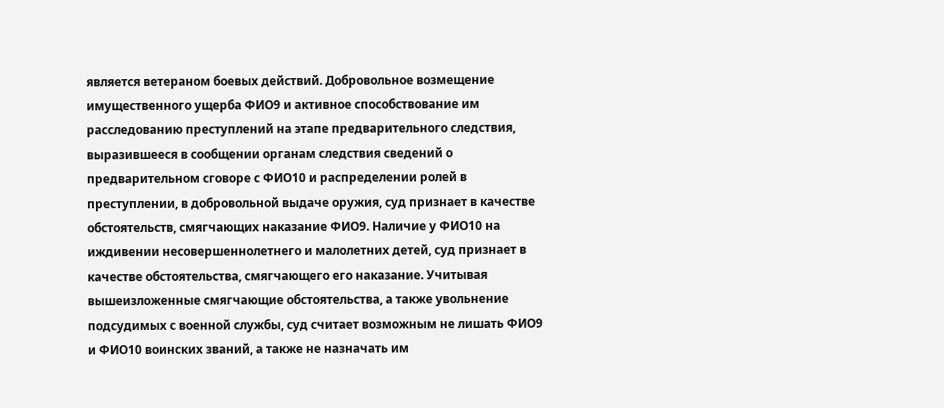является ветераном боевых действий. Добровольное возмещение имущественного ущерба ФИО9 и активное способствование им расследованию преступлений на этапе предварительного следствия, выразившееся в сообщении органам следствия сведений о предварительном сговоре с ФИО10 и распределении ролей в преступлении, в добровольной выдаче оружия, суд признает в качестве обстоятельств, смягчающих наказание ФИО9. Наличие у ФИО10 на иждивении несовершеннолетнего и малолетних детей, суд признает в качестве обстоятельства, смягчающего его наказание. Учитывая вышеизложенные смягчающие обстоятельства, а также увольнение подсудимых с военной службы, суд считает возможным не лишать ФИО9 и ФИО10 воинских званий, а также не назначать им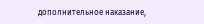дополнительное наказание,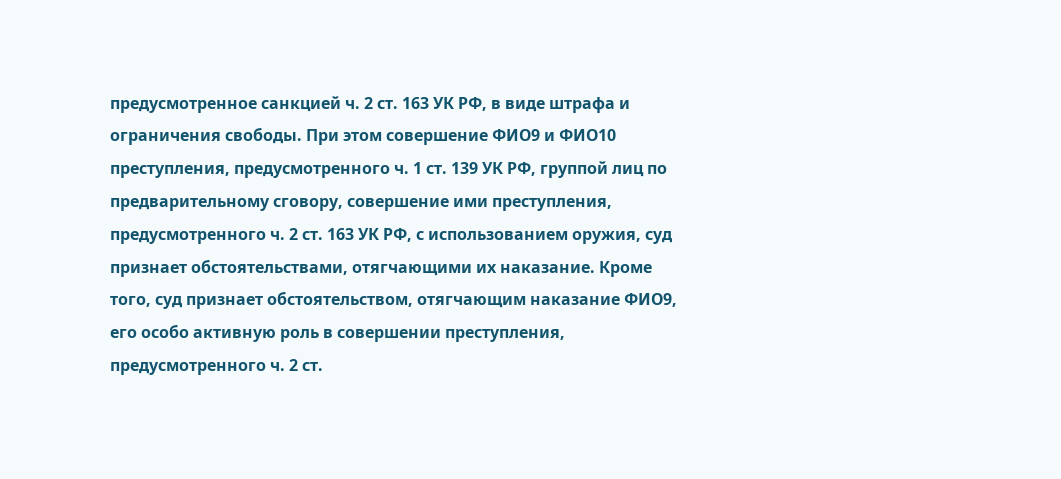предусмотренное санкцией ч. 2 ст. 163 УК РФ, в виде штрафа и ограничения свободы. При этом совершение ФИО9 и ФИО10 преступления, предусмотренного ч. 1 ст. 139 УК РФ, группой лиц по предварительному сговору, совершение ими преступления, предусмотренного ч. 2 ст. 163 УК РФ, с использованием оружия, суд признает обстоятельствами, отягчающими их наказание. Кроме того, суд признает обстоятельством, отягчающим наказание ФИО9, его особо активную роль в совершении преступления, предусмотренного ч. 2 ст.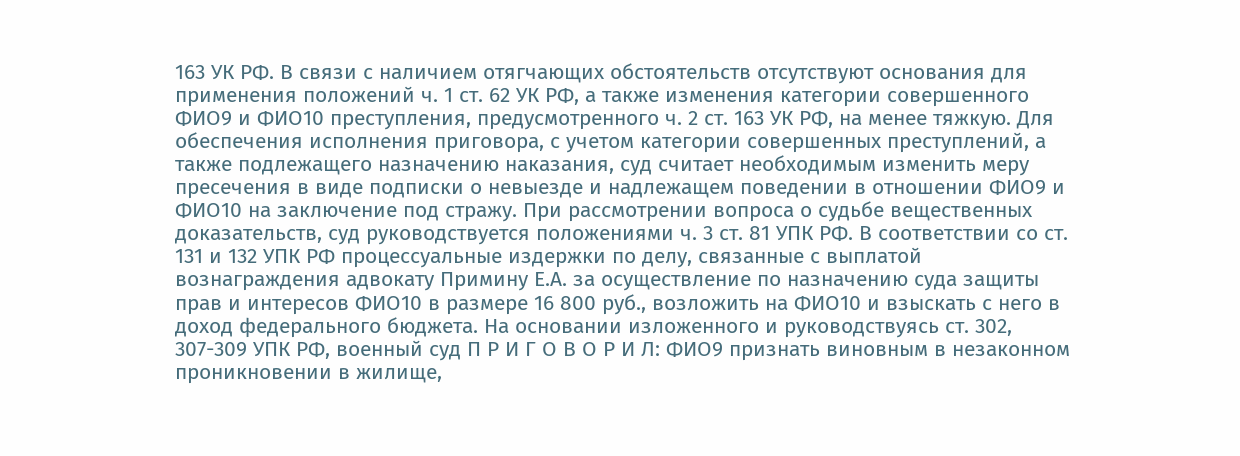163 УК РФ. В связи с наличием отягчающих обстоятельств отсутствуют основания для применения положений ч. 1 ст. 62 УК РФ, а также изменения категории совершенного ФИО9 и ФИО10 преступления, предусмотренного ч. 2 ст. 163 УК РФ, на менее тяжкую. Для обеспечения исполнения приговора, с учетом категории совершенных преступлений, а также подлежащего назначению наказания, суд считает необходимым изменить меру пресечения в виде подписки о невыезде и надлежащем поведении в отношении ФИО9 и ФИО10 на заключение под стражу. При рассмотрении вопроса о судьбе вещественных доказательств, суд руководствуется положениями ч. 3 ст. 81 УПК РФ. В соответствии со ст. 131 и 132 УПК РФ процессуальные издержки по делу, связанные с выплатой вознаграждения адвокату Примину Е.А. за осуществление по назначению суда защиты прав и интересов ФИО10 в размере 16 800 руб., возложить на ФИО10 и взыскать с него в доход федерального бюджета. На основании изложенного и руководствуясь ст. 302, 307-309 УПК РФ, военный суд П Р И Г О В О Р И Л: ФИО9 признать виновным в незаконном проникновении в жилище,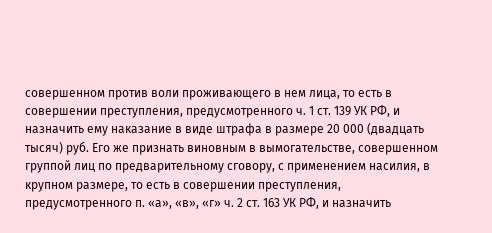совершенном против воли проживающего в нем лица, то есть в совершении преступления, предусмотренного ч. 1 ст. 139 УК РФ, и назначить ему наказание в виде штрафа в размере 20 000 (двадцать тысяч) руб. Его же признать виновным в вымогательстве, совершенном группой лиц по предварительному сговору, с применением насилия, в крупном размере, то есть в совершении преступления, предусмотренного п. «а», «в», «г» ч. 2 ст. 163 УК РФ, и назначить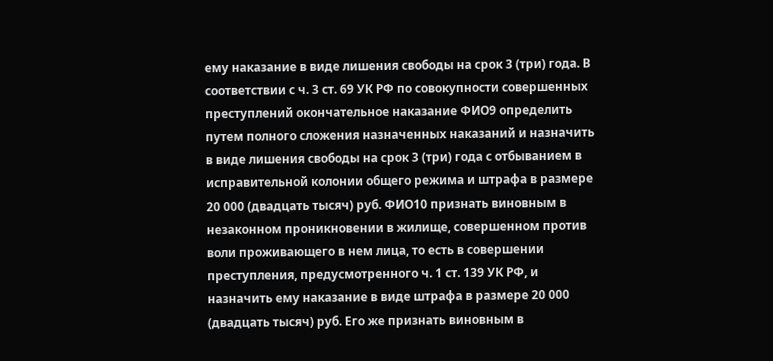ему наказание в виде лишения свободы на срок 3 (три) года. В соответствии с ч. 3 ст. 69 УК РФ по совокупности совершенных преступлений окончательное наказание ФИО9 определить путем полного сложения назначенных наказаний и назначить в виде лишения свободы на срок 3 (три) года с отбыванием в исправительной колонии общего режима и штрафа в размере 20 000 (двадцать тысяч) руб. ФИО10 признать виновным в незаконном проникновении в жилище, совершенном против воли проживающего в нем лица, то есть в совершении преступления, предусмотренного ч. 1 ст. 139 УК РФ, и назначить ему наказание в виде штрафа в размере 20 000 (двадцать тысяч) руб. Его же признать виновным в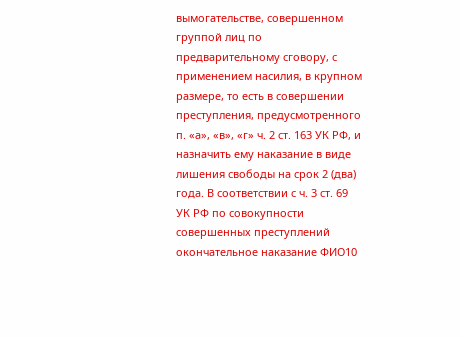вымогательстве, совершенном группой лиц по предварительному сговору, с применением насилия, в крупном размере, то есть в совершении преступления, предусмотренного п. «а», «в», «г» ч. 2 ст. 163 УК РФ, и назначить ему наказание в виде лишения свободы на срок 2 (два) года. В соответствии с ч. 3 ст. 69 УК РФ по совокупности совершенных преступлений окончательное наказание ФИО10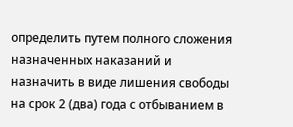определить путем полного сложения назначенных наказаний и назначить в виде лишения свободы на срок 2 (два) года с отбыванием в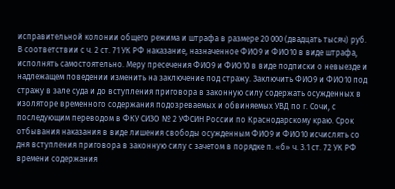исправительной колонии общего режима и штрафа в размере 20 000 (двадцать тысяч) руб. В соответствии с ч. 2 ст. 71 УК РФ наказание, назначенное ФИО9 и ФИО10 в виде штрафа, исполнять самостоятельно. Меру пресечения ФИО9 и ФИО10 в виде подписки о невыезде и надлежащем поведении изменить на заключение под стражу. Заключить ФИО9 и ФИО10 под стражу в зале суда и до вступления приговора в законную силу содержать осужденных в изоляторе временного содержания подозреваемых и обвиняемых УВД по г. Сочи, с последующим переводом в ФКУ СИЗО № 2 УФСИН России по Краснодарскому краю. Срок отбывания наказания в виде лишения свободы осужденным ФИО9 и ФИО10 исчислять со дня вступления приговора в законную силу с зачетом в порядке п. «б» ч. 3.1 ст. 72 УК РФ времени содержания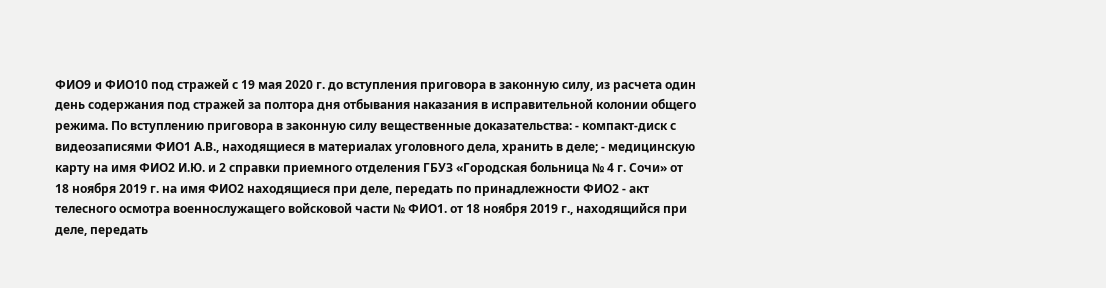ФИО9 и ФИО10 под стражей с 19 мая 2020 г. до вступления приговора в законную силу, из расчета один день содержания под стражей за полтора дня отбывания наказания в исправительной колонии общего режима. По вступлению приговора в законную силу вещественные доказательства: - компакт-диск с видеозаписями ФИО1 А.В., находящиеся в материалах уголовного дела, хранить в деле; - медицинскую карту на имя ФИО2 И.Ю. и 2 справки приемного отделения ГБУЗ «Городская больница № 4 г. Сочи» от 18 ноября 2019 г. на имя ФИО2 находящиеся при деле, передать по принадлежности ФИО2 - акт телесного осмотра военнослужащего войсковой части № ФИО1. от 18 ноября 2019 г., находящийся при деле, передать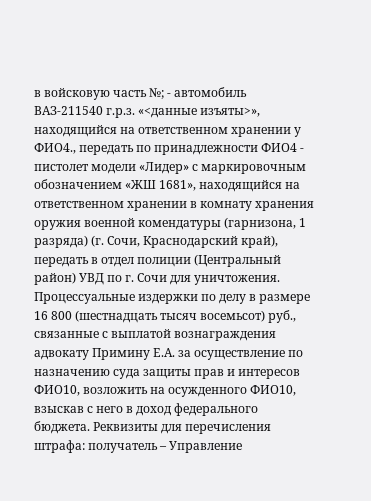в войсковую часть №; - автомобиль ВАЗ-211540 г.р.з. «<данные изъяты>», находящийся на ответственном хранении у ФИО4., передать по принадлежности ФИО4 - пистолет модели «Лидер» с маркировочным обозначением «ЖШ 1681», находящийся на ответственном хранении в комнату хранения оружия военной комендатуры (гарнизона, 1 разряда) (г. Сочи, Краснодарский край), передать в отдел полиции (Центральный район) УВД по г. Сочи для уничтожения. Процессуальные издержки по делу в размере 16 800 (шестнадцать тысяч восемьсот) руб., связанные с выплатой вознаграждения адвокату Примину Е.А. за осуществление по назначению суда защиты прав и интересов ФИО10, возложить на осужденного ФИО10, взыскав с него в доход федерального бюджета. Реквизиты для перечисления штрафа: получатель – Управление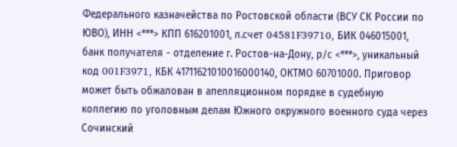Федерального казначейства по Ростовской области (ВСУ СК России по ЮВО), ИНН <***> КПП 616201001, л.счет 04581F39710, БИК 046015001, банк получателя - отделение г. Ростов-на-Дону, р/с <***>, уникальный код 001F3971, КБК 41711621010016000140, ОКТМО 60701000. Приговор может быть обжалован в апелляционном порядке в судебную коллегию по уголовным делам Южного окружного военного суда через Сочинский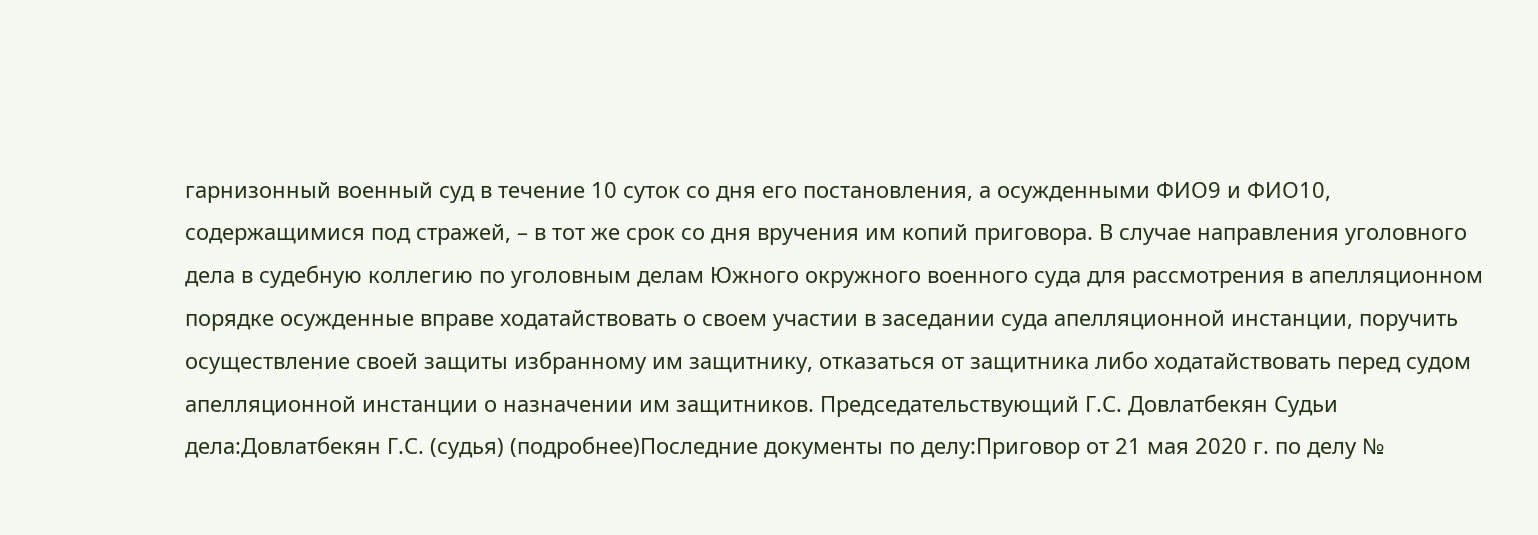гарнизонный военный суд в течение 10 суток со дня его постановления, а осужденными ФИО9 и ФИО10, содержащимися под стражей, – в тот же срок со дня вручения им копий приговора. В случае направления уголовного дела в судебную коллегию по уголовным делам Южного окружного военного суда для рассмотрения в апелляционном порядке осужденные вправе ходатайствовать о своем участии в заседании суда апелляционной инстанции, поручить осуществление своей защиты избранному им защитнику, отказаться от защитника либо ходатайствовать перед судом апелляционной инстанции о назначении им защитников. Председательствующий Г.С. Довлатбекян Судьи дела:Довлатбекян Г.С. (судья) (подробнее)Последние документы по делу:Приговор от 21 мая 2020 г. по делу №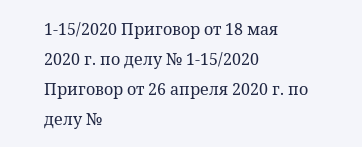1-15/2020 Приговор от 18 мая 2020 г. по делу № 1-15/2020 Приговор от 26 апреля 2020 г. по делу №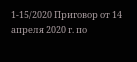1-15/2020 Приговор от 14 апреля 2020 г. по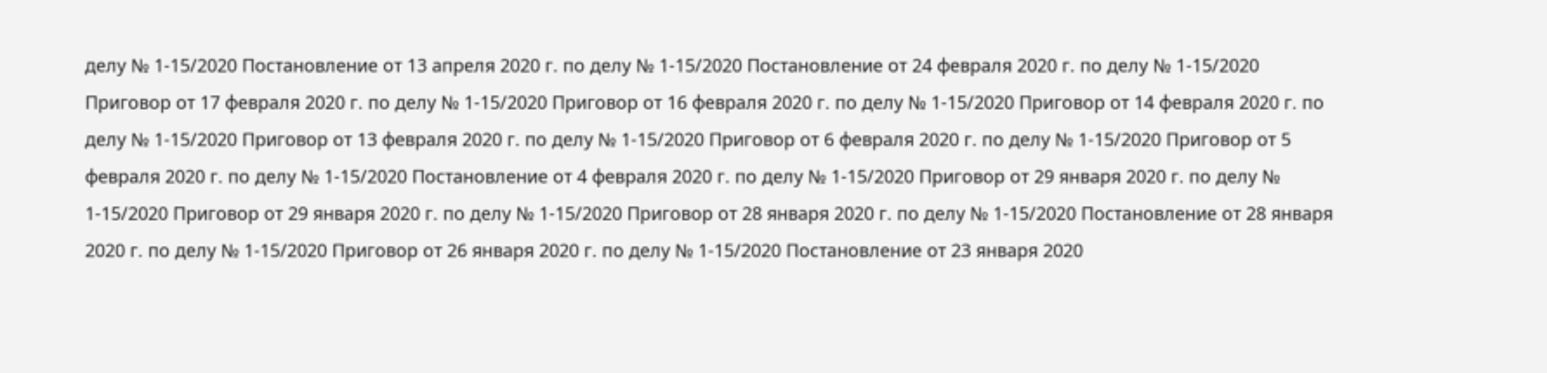делу № 1-15/2020 Постановление от 13 апреля 2020 г. по делу № 1-15/2020 Постановление от 24 февраля 2020 г. по делу № 1-15/2020 Приговор от 17 февраля 2020 г. по делу № 1-15/2020 Приговор от 16 февраля 2020 г. по делу № 1-15/2020 Приговор от 14 февраля 2020 г. по делу № 1-15/2020 Приговор от 13 февраля 2020 г. по делу № 1-15/2020 Приговор от 6 февраля 2020 г. по делу № 1-15/2020 Приговор от 5 февраля 2020 г. по делу № 1-15/2020 Постановление от 4 февраля 2020 г. по делу № 1-15/2020 Приговор от 29 января 2020 г. по делу № 1-15/2020 Приговор от 29 января 2020 г. по делу № 1-15/2020 Приговор от 28 января 2020 г. по делу № 1-15/2020 Постановление от 28 января 2020 г. по делу № 1-15/2020 Приговор от 26 января 2020 г. по делу № 1-15/2020 Постановление от 23 января 2020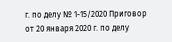г. по делу № 1-15/2020 Приговор от 20 января 2020 г. по делу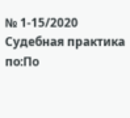№ 1-15/2020 Судебная практика по:По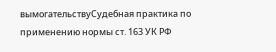вымогательствуСудебная практика по применению нормы ст. 163 УК РФ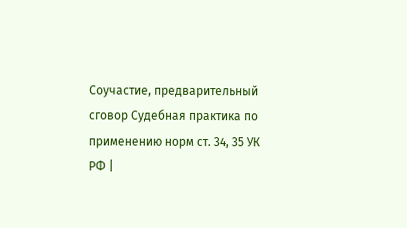Соучастие, предварительный сговор Судебная практика по применению норм ст. 34, 35 УК РФ |